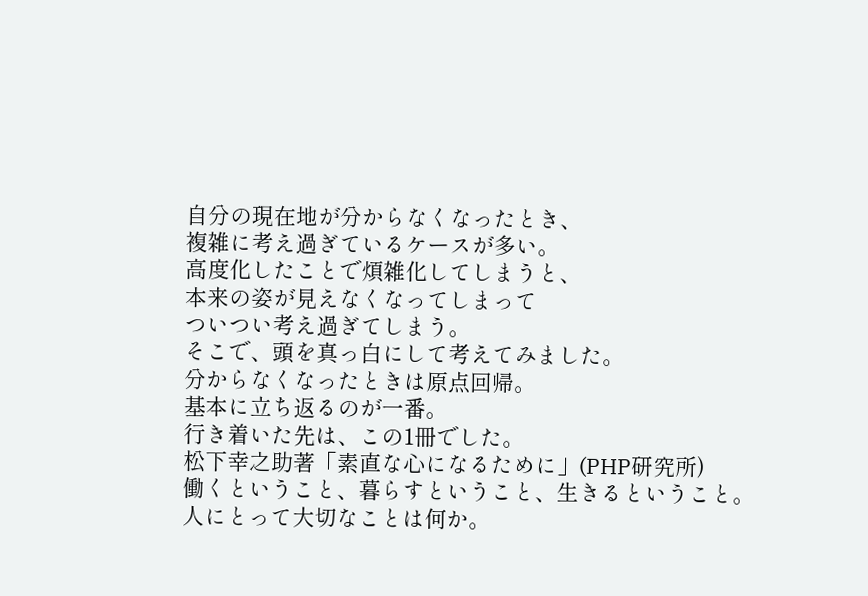自分の現在地が分からなくなったとき、
複雑に考え過ぎているケースが多い。
高度化したことで煩雑化してしまうと、
本来の姿が見えなくなってしまって
ついつい考え過ぎてしまう。
そこで、頭を真っ白にして考えてみました。
分からなくなったときは原点回帰。
基本に立ち返るのが一番。
行き着いた先は、この1冊でした。
松下幸之助著「素直な心になるために」(PHP研究所)
働くということ、暮らすということ、生きるということ。
人にとって大切なことは何か。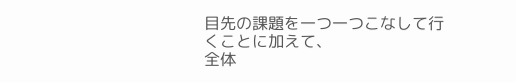目先の課題を一つ一つこなして行くことに加えて、
全体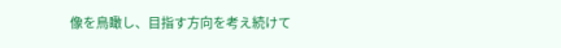像を鳥瞰し、目指す方向を考え続けて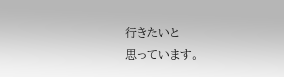行きたいと
思っています。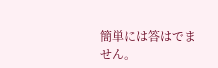簡単には答はでません。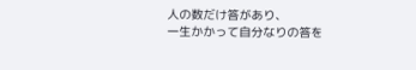人の数だけ答があり、
一生かかって自分なりの答を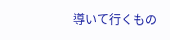導いて行くもの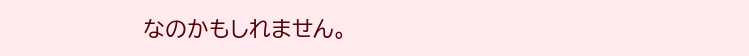なのかもしれません。